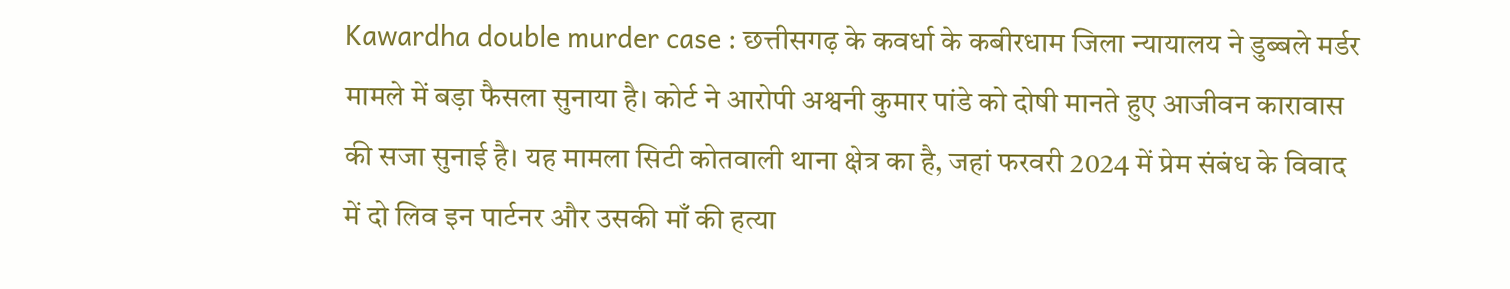Kawardha double murder case : छत्तीसगढ़ के कवर्धा के कबीरधाम जिला न्यायालय ने डुब्बले मर्डर मामले में बड़ा फैसला सुनाया है। कोर्ट ने आरोपी अश्वनी कुमार पांडे को दोषी मानते हुए आजीवन कारावास की सजा सुनाई है। यह मामला सिटी कोतवाली थाना क्षेत्र का है, जहां फरवरी 2024 में प्रेम संबंध के विवाद में दो लिव इन पार्टनर और उसकी माँ की हत्या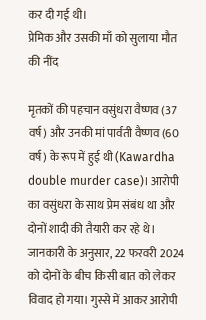कर दी गई थी।
प्रेमिक और उसकी माँ को सुलाया मौत की नींद

मृतकों की पहचान वसुंधरा वैष्णव (37 वर्ष) और उनकी मां पार्वती वैष्णव (60 वर्ष) के रूप में हुई थी (Kawardha double murder case)। आरोपी का वसुंधरा के साथ प्रेम संबंध था और दोनों शादी की तैयारी कर रहे थे। जानकारी के अनुसार, 22 फरवरी 2024 को दोनों के बीच किसी बात को लेकर विवाद हो गया। गुस्से में आकर आरोपी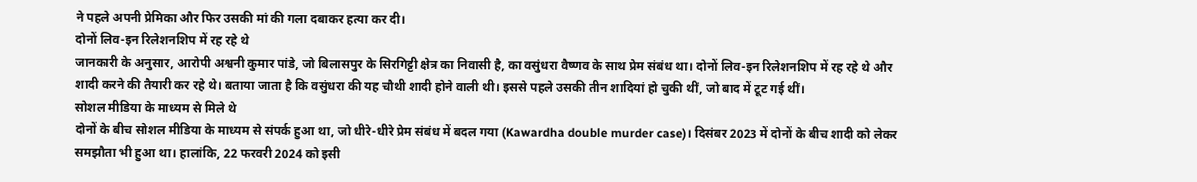ने पहले अपनी प्रेमिका और फिर उसकी मां की गला दबाकर हत्या कर दी।
दोनों लिव-इन रिलेशनशिप में रह रहे थे
जानकारी के अनुसार, आरोपी अश्वनी कुमार पांडे, जो बिलासपुर के सिरगिट्टी क्षेत्र का निवासी है, का वसुंधरा वैष्णव के साथ प्रेम संबंध था। दोनों लिव-इन रिलेशनशिप में रह रहे थे और शादी करने की तैयारी कर रहे थे। बताया जाता है कि वसुंधरा की यह चौथी शादी होने वाली थी। इससे पहले उसकी तीन शादियां हो चुकी थीं, जो बाद में टूट गई थीं।
सोशल मीडिया के माध्यम से मिले थे
दोनों के बीच सोशल मीडिया के माध्यम से संपर्क हुआ था, जो धीरे-धीरे प्रेम संबंध में बदल गया (Kawardha double murder case)। दिसंबर 2023 में दोनों के बीच शादी को लेकर समझौता भी हुआ था। हालांकि, 22 फरवरी 2024 को इसी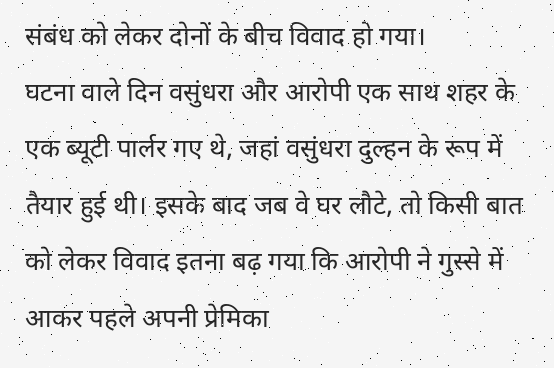संबंध को लेकर दोनों के बीच विवाद हो गया।
घटना वाले दिन वसुंधरा और आरोपी एक साथ शहर के एक ब्यूटी पार्लर गए थे, जहां वसुंधरा दुल्हन के रूप में तैयार हुई थी। इसके बाद जब वे घर लौटे, तो किसी बात को लेकर विवाद इतना बढ़ गया कि आरोपी ने गुस्से में आकर पहले अपनी प्रेमिका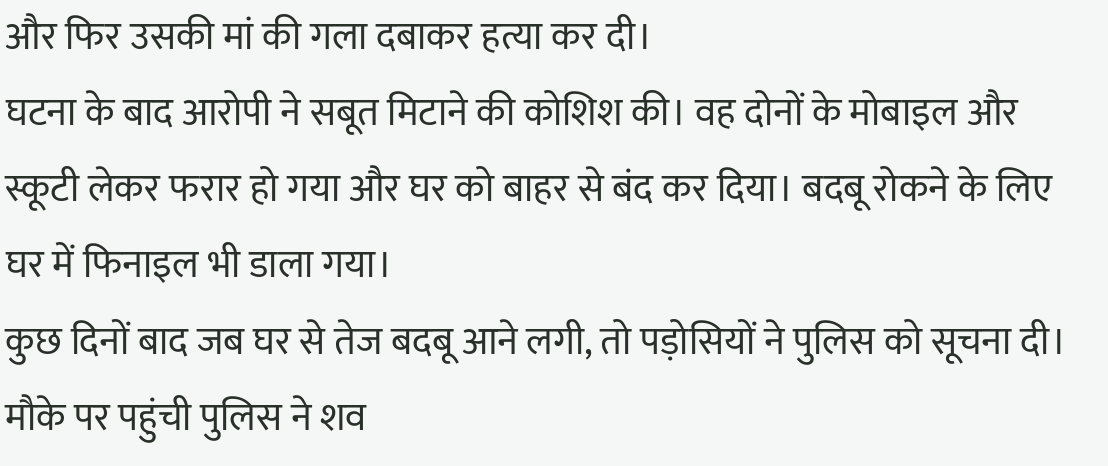और फिर उसकी मां की गला दबाकर हत्या कर दी।
घटना के बाद आरोपी ने सबूत मिटाने की कोशिश की। वह दोनों के मोबाइल और स्कूटी लेकर फरार हो गया और घर को बाहर से बंद कर दिया। बदबू रोकने के लिए घर में फिनाइल भी डाला गया।
कुछ दिनों बाद जब घर से तेज बदबू आने लगी, तो पड़ोसियों ने पुलिस को सूचना दी। मौके पर पहुंची पुलिस ने शव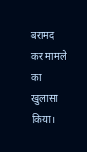बरामद कर मामले का खुलासा किया।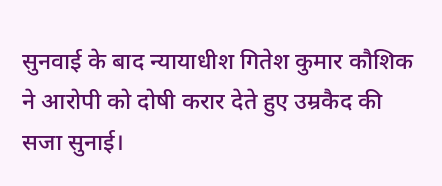सुनवाई के बाद न्यायाधीश गितेश कुमार कौशिक ने आरोपी को दोषी करार देते हुए उम्रकैद की सजा सुनाई।